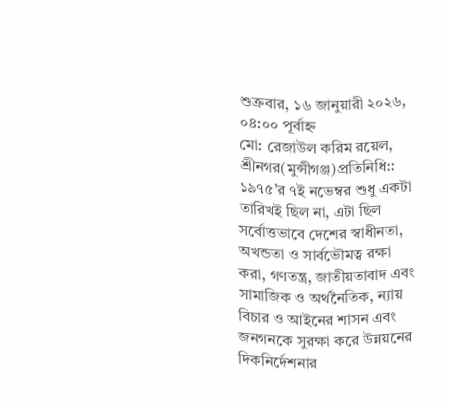শুক্রবার, ১৬ জানুয়ারী ২০২৬, ০৪:০০ পূর্বাহ্ন
মো: রেজাউল করিম রয়েল, শ্রীনগর(মুন্সীগঞ্জ)প্রতিনিধি::
১৯৭৫’র ৭ই নভেম্বর শুধু একটা তারিখই ছিল না, এটা ছিল সর্বোত্তভাবে দেশের স্বাধীনতা, অখন্ডতা ও সার্বভৌমত্ব রক্ষা করা, গণতন্ত্র, জাতীয়তাবাদ এবং সামাজিক ও অর্থনৈতিক, ন্যায় বিচার ও আইনের শাসন এবং জনগনকে সুরক্ষা করে উন্নয়নের দিকনির্দেশনার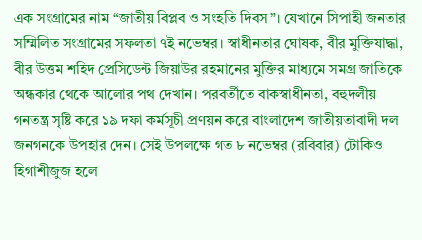এক সংগ্রামের নাম “জাতীয় বিপ্লব ও সংহতি দিবস”। যেখানে সিপাহী জনতার সম্মিলিত সংগ্রামের সফলতা ৭ই নভেম্বর। স্বাধীনতার ঘোষক, বীর মুক্তিযাদ্ধা, বীর উত্তম শহিদ প্রেসিডেন্ট জিয়াউর রহমানের মুক্তির মাধ্যমে সমগ্র জাতিকে অন্ধকার থেকে আলোর পথ দেখান। পরবর্তীতে বাকস্বাধীনতা, বহুদলীয় গনতন্ত্র সৃষ্টি করে ১৯ দফা কর্মসূচী প্রণয়ন করে বাংলাদেশ জাতীয়তাবাদী দল জনগনকে উপহার দেন। সেই উপলক্ষে গত ৮ নভেম্বর (রবিবার) টোকিও হিগাশীজুজ হলে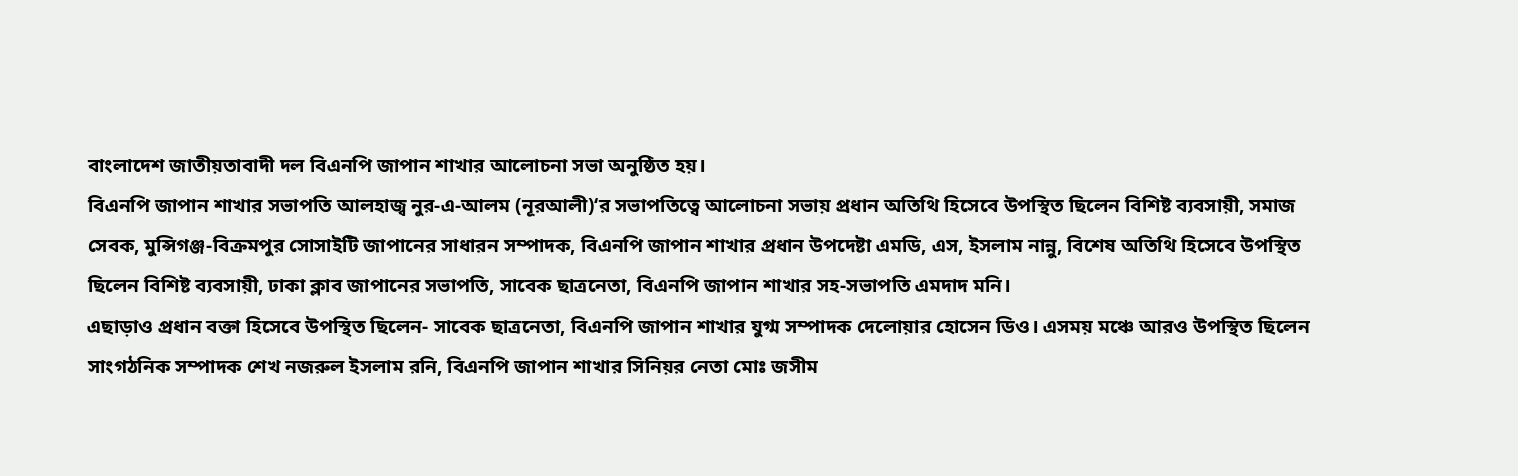বাংলাদেশ জাতীয়তাবাদী দল বিএনপি জাপান শাখার আলোচনা সভা অনুষ্ঠিত হয়।
বিএনপি জাপান শাখার সভাপতি আলহাজ্ব নুর-এ-আলম (নূরআলী)‘র সভাপতিত্বে আলোচনা সভায় প্রধান অতিথি হিসেবে উপস্থিত ছিলেন বিশিষ্ট ব্যবসায়ী, সমাজ সেবক, মুন্সিগঞ্জ-বিক্রমপুর সোসাইটি জাপানের সাধারন সম্পাদক, বিএনপি জাপান শাখার প্রধান উপদেষ্টা এমডি, এস, ইসলাম নান্নু, বিশেষ অতিথি হিসেবে উপস্থিত ছিলেন বিশিষ্ট ব্যবসায়ী, ঢাকা ক্লাব জাপানের সভাপতি, সাবেক ছাত্রনেতা, বিএনপি জাপান শাখার সহ-সভাপতি এমদাদ মনি।
এছাড়াও প্রধান বক্তা হিসেবে উপস্থিত ছিলেন- সাবেক ছাত্রনেতা, বিএনপি জাপান শাখার যুগ্ম সম্পাদক দেলোয়ার হোসেন ডিও। এসময় মঞ্চে আরও উপস্থিত ছিলেন সাংগঠনিক সম্পাদক শেখ নজরুল ইসলাম রনি, বিএনপি জাপান শাখার সিনিয়র নেতা মোঃ জসীম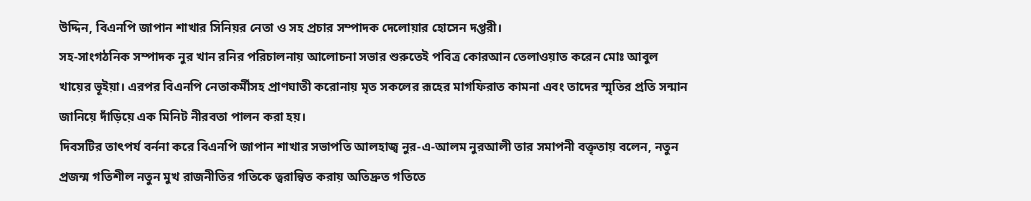উদ্দিন, বিএনপি জাপান শাখার সিনিয়র নেতা ও সহ প্রচার সম্পাদক দেলোয়ার হোসেন দপ্তরী।
সহ-সাংগঠনিক সম্পাদক নুর খান রনির পরিচালনায় আলোচনা সভার শুরুতেই পবিত্র কোরআন তেলাওয়াত করেন মোঃ আবুল খায়ের ভূইয়া। এরপর বিএনপি নেতাকর্মীসহ প্রাণঘাতী করোনায় মৃত সকলের রূহের মাগফিরাত কামনা এবং তাদের স্মৃতির প্রতি সন্মান জানিয়ে দাঁড়িয়ে এক মিনিট নীরবতা পালন করা হয়।
দিবসটির তাৎপর্য বর্ননা করে বিএনপি জাপান শাখার সভাপতি আলহাজ্ব নুর-এ-আলম নুরআলী তার সমাপনী বক্তৃতায় বলেন, নতুন প্রজন্ম গতিশীল নতুন মুখ রাজনীতির গতিকে ত্বরান্বিত করায় অতিদ্রুত গতিতে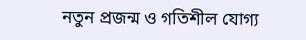নতুন প্রজন্ম ও গতিশীল যোগ্য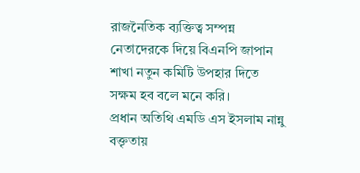রাজনৈতিক ব্যক্তিত্ব সম্পন্ন নেতাদেরকে দিয়ে বিএনপি জাপান শাখা নতুন কমিটি উপহার দিতে সক্ষম হব বলে মনে করি।
প্রধান অতিথি এমডি এস ইসলাম নান্নু বক্তৃতায়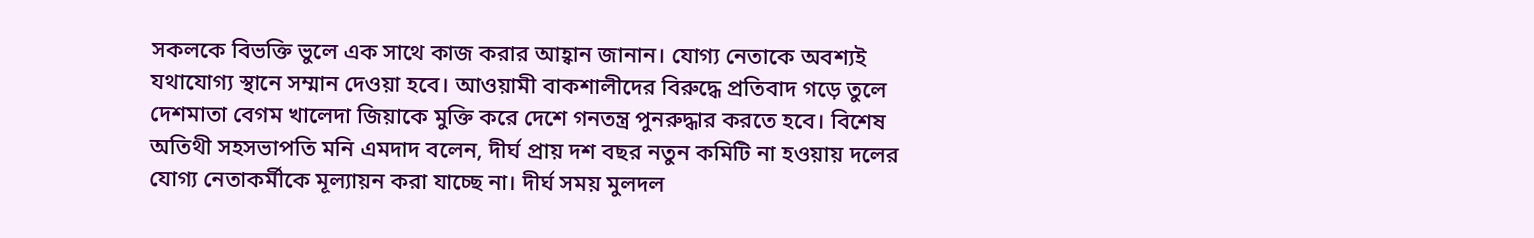সকলকে বিভক্তি ভুলে এক সাথে কাজ করার আহ্বান জানান। যোগ্য নেতাকে অবশ্যই যথাযোগ্য স্থানে সম্মান দেওয়া হবে। আওয়ামী বাকশালীদের বিরুদ্ধে প্রতিবাদ গড়ে তুলে দেশমাতা বেগম খালেদা জিয়াকে মুক্তি করে দেশে গনতন্ত্র পুনরুদ্ধার করতে হবে। বিশেষ অতিথী সহসভাপতি মনি এমদাদ বলেন, দীর্ঘ প্রায় দশ বছর নতুন কমিটি না হওয়ায় দলের যোগ্য নেতাকর্মীকে মূল্যায়ন করা যাচ্ছে না। দীর্ঘ সময় মুলদল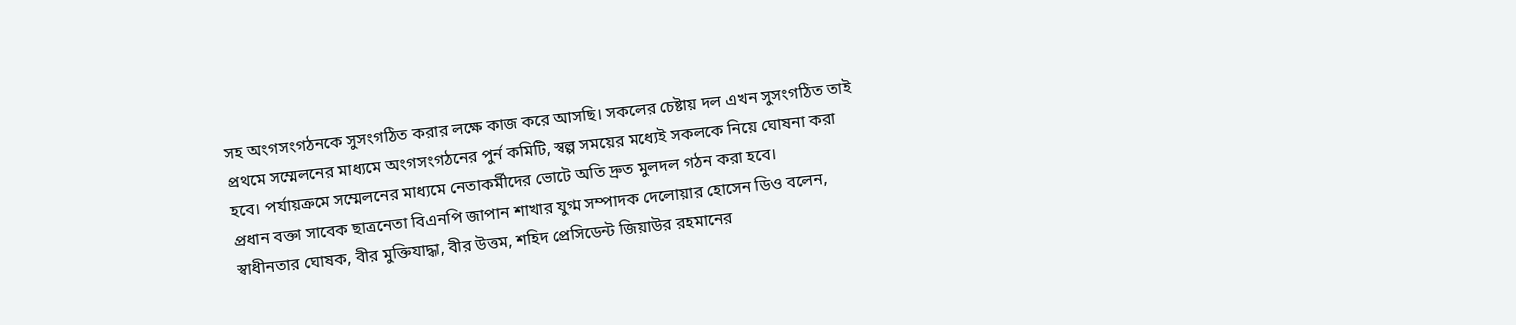সহ অংগসংগঠনকে সুসংগঠিত করার লক্ষে কাজ করে আসছি। সকলের চেষ্টায় দল এখন সুসংগঠিত তাই প্রথমে সম্মেলনের মাধ্যমে অংগসংগঠনের পুর্ন কমিটি, স্বল্প সময়ের মধ্যেই সকলকে নিয়ে ঘোষনা করা হবে। পর্যায়ক্রমে সম্মেলনের মাধ্যমে নেতাকর্মীদের ভোটে অতি দ্রুত মুলদল গঠন করা হবে।
প্রধান বক্তা সাবেক ছাত্রনেতা বিএনপি জাপান শাখার যুগ্ম সম্পাদক দেলোয়ার হোসেন ডিও বলেন, স্বাধীনতার ঘোষক, বীর মুক্তিযাদ্ধা, বীর উত্তম, শহিদ প্রেসিডেন্ট জিয়াউর রহমানের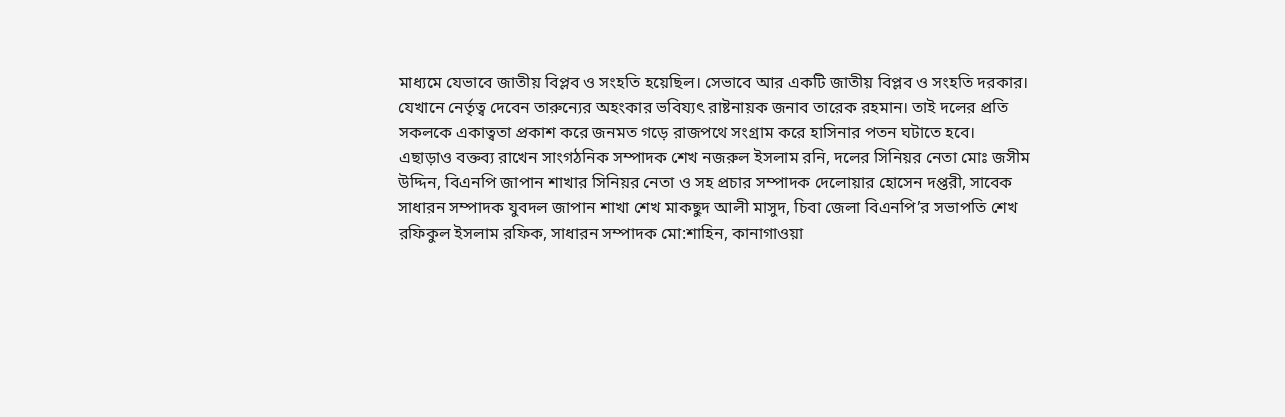মাধ্যমে যেভাবে জাতীয় বিপ্লব ও সংহতি হয়েছিল। সেভাবে আর একটি জাতীয় বিপ্লব ও সংহতি দরকার। যেখানে নের্তৃত্ব দেবেন তারুন্যের অহংকার ভবিয্যৎ রাষ্টনায়ক জনাব তারেক রহমান। তাই দলের প্রতি সকলকে একাত্বতা প্রকাশ করে জনমত গড়ে রাজপথে সংগ্রাম করে হাসিনার পতন ঘটাতে হবে।
এছাড়াও বক্তব্য রাখেন সাংগঠনিক সম্পাদক শেখ নজরুল ইসলাম রনি, দলের সিনিয়র নেতা মোঃ জসীম উদ্দিন, বিএনপি জাপান শাখার সিনিয়র নেতা ও সহ প্রচার সম্পাদক দেলোয়ার হোসেন দপ্তরী, সাবেক সাধারন সম্পাদক যুবদল জাপান শাখা শেখ মাকছুদ আলী মাসুদ, চিবা জেলা বিএনপি’র সভাপতি শেখ রফিকুল ইসলাম রফিক, সাধারন সম্পাদক মো:শাহিন, কানাগাওয়া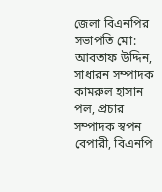জেলা বিএনপির সভাপতি মো: আবতাফ উদ্দিন, সাধারন সম্পাদক কামরুল হাসান পল, প্রচার সম্পাদক স্বপন বেপারী, বিএনপি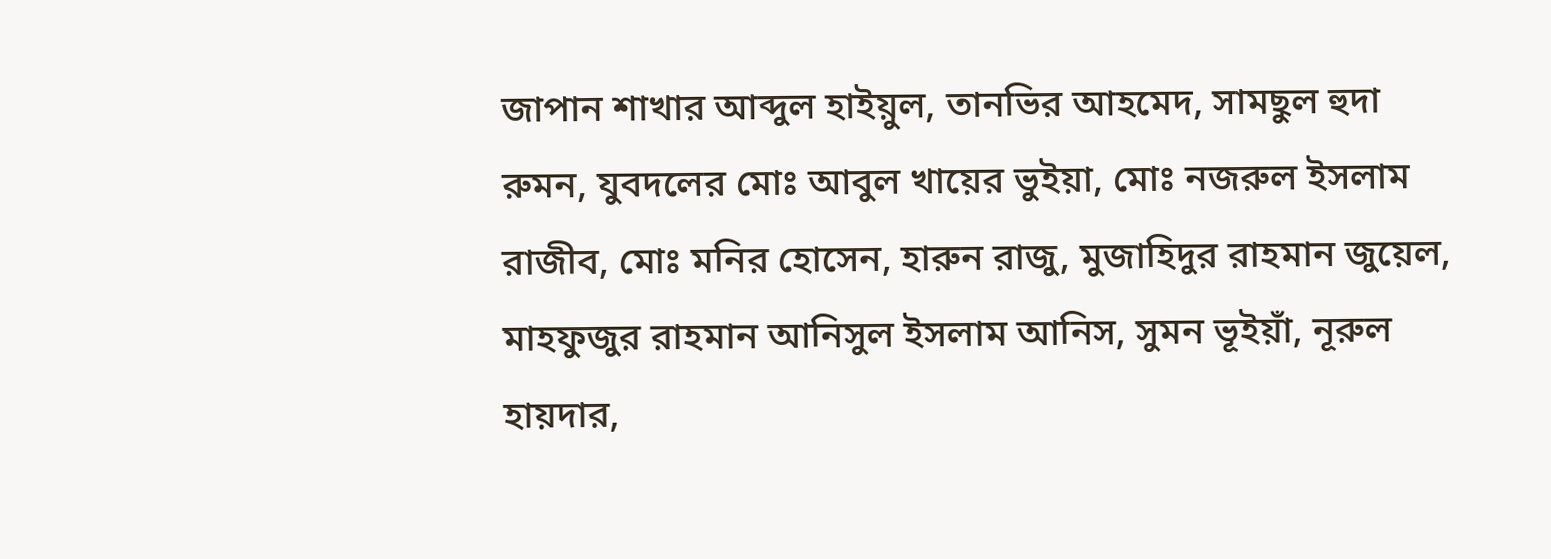জাপান শাখার আব্দুল হাইয়ুল, তানভির আহমেদ, সামছুল হুদা রুমন, যুবদলের মোঃ আবুল খায়ের ভুইয়া, মোঃ নজরুল ইসলাম রাজীব, মোঃ মনির হোসেন, হারুন রাজু, মুজাহিদুর রাহমান জুয়েল, মাহফুজুর রাহমান আনিসুল ইসলাম আনিস, সুমন ভূইয়াঁ, নূরুল হায়দার,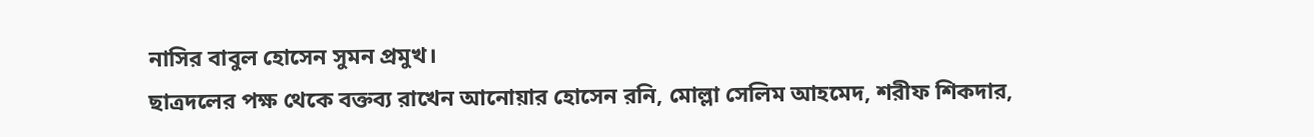নাসির বাবুল হোসেন সুমন প্রমুখ।
ছাত্রদলের পক্ষ থেকে বক্তব্য রাখেন আনোয়ার হোসেন রনি, মোল্লা সেলিম আহমেদ, শরীফ শিকদার,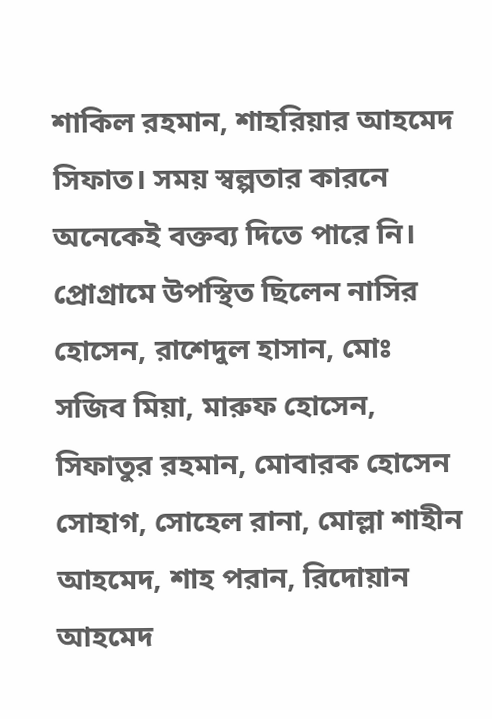শাকিল রহমান, শাহরিয়ার আহমেদ সিফাত। সময় স্বল্পতার কারনে অনেকেই বক্তব্য দিতে পারে নি। প্রোগ্রামে উপস্থিত ছিলেন নাসির হোসেন, রাশেদুল হাসান, মোঃ সজিব মিয়া, মারুফ হোসেন, সিফাতুর রহমান, মোবারক হোসেন সোহাগ, সোহেল রানা, মোল্লা শাহীন আহমেদ, শাহ পরান, রিদোয়ান আহমেদ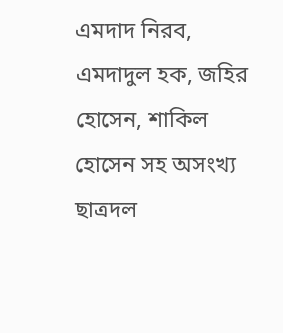এমদাদ নিরব, এমদাদুল হক, জহির হোসেন, শাকিল হোসেন সহ অসংখ্য ছাত্রদল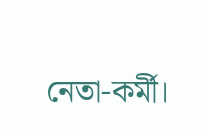নেতা-কর্মী।